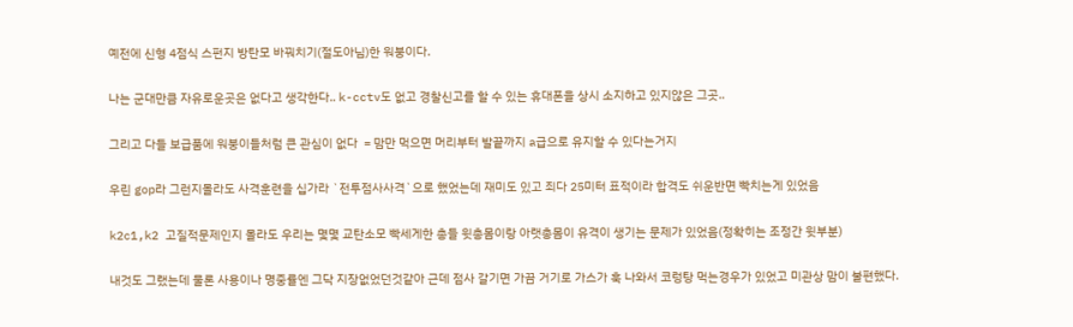예전에 신형 4점식 스펀지 방탄모 바꿔치기(절도아님)한 워붕이다.


나는 군대만큼 자유로운곳은 없다고 생각한다.. k-cctv도 없고 경찰신고를 할 수 있는 휴대폰을 상시 소지하고 있지않은 그곳..


그리고 다들 보급품에 워붕이들처럼 큰 관심이 없다  = 맘만 먹으면 머리부터 발끝까지 a급으로 유지할 수 있다는거지


우린 gop라 그런지몰라도 사격훈련을 십가라 `전투점사사격`으로 했었는데 재미도 있고 죄다 25미터 표적이라 합격도 쉬운반면 빡치는게 있었음


k2c1,k2 고질적문제인지 몰라도 우리는 몇몇 교탄소모 빡세게한 총들 윗총몸이랑 아랫총몸이 유격이 생기는 문제가 있었음(정확히는 조정간 윗부분)


내것도 그랬는데 물론 사용이나 명중률엔 그닥 지장없었던것같아 근데 점사 갈기면 가끔 거기로 가스가 훅 나와서 코렁탕 먹는경우가 있었고 미관상 맘이 불편했다.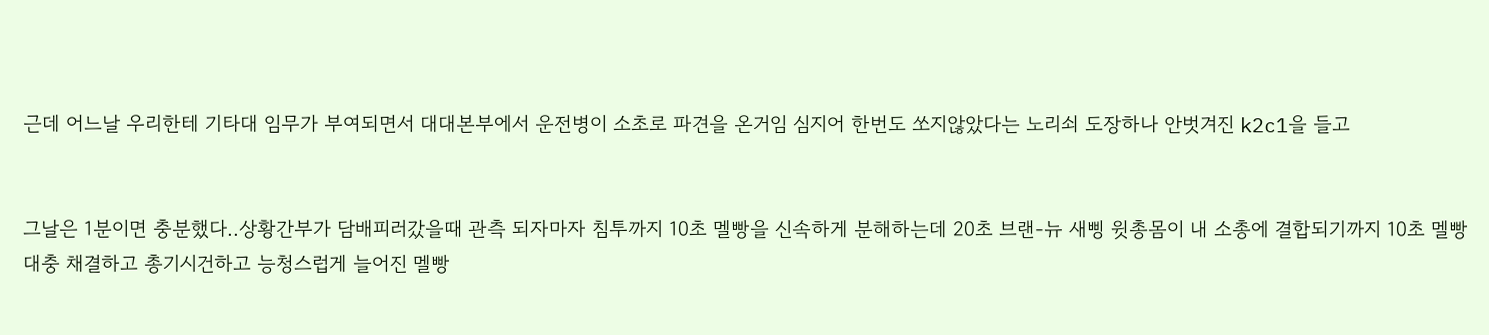근데 어느날 우리한테 기타대 임무가 부여되면서 대대본부에서 운전병이 소초로 파견을 온거임 심지어 한번도 쏘지않았다는 노리쇠 도장하나 안벗겨진 k2c1을 들고


그날은 1분이면 충분했다..상황간부가 담배피러갔을때 관측 되자마자 침투까지 10초 멜빵을 신속하게 분해하는데 20초 브랜-뉴 새삥 윗총몸이 내 소총에 결합되기까지 10초 멜빵 대충 채결하고 총기시건하고 능청스럽게 늘어진 멜빵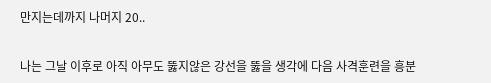만지는데까지 나머지 20..


나는 그날 이후로 아직 아무도 뚫지않은 강선을 뚫을 생각에 다음 사격훈련을 흥분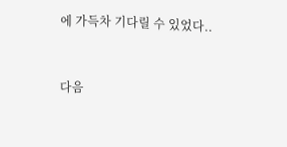에 가득차 기다릴 수 있었다..


다음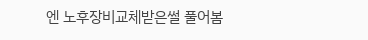엔 노후장비교체받은썰 풀어봄